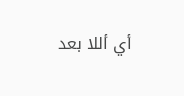أي أللا بعد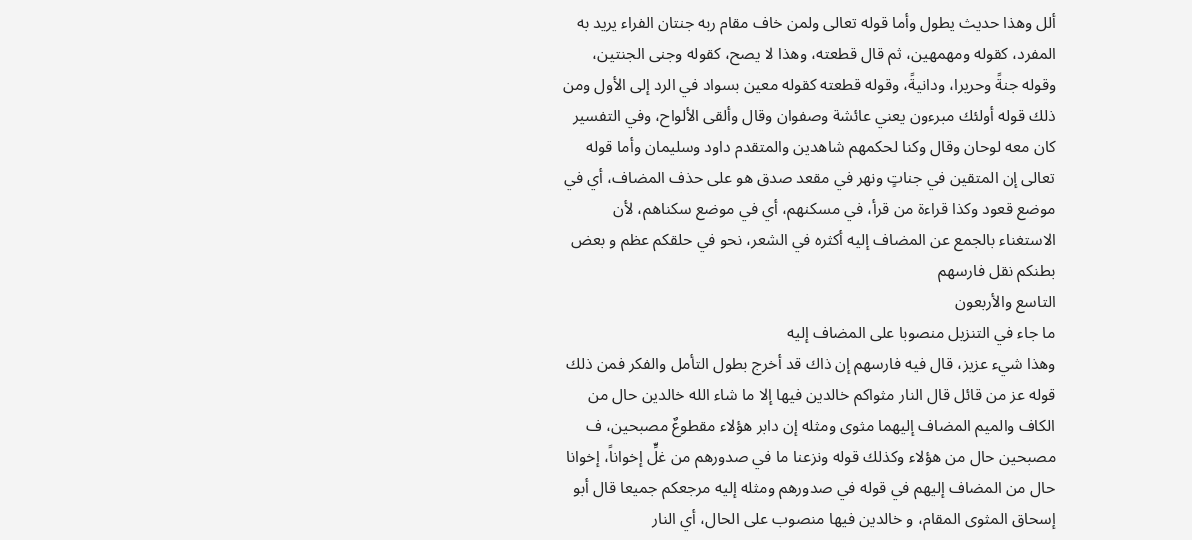ألل وهذا حديث يطول وأما قوله تعالى ولمن خاف مقام ربه جنتان الفراء يريد به المفرد، كقوله ومهمهين، ثم قال قطعته، وهذا لا يصح، كقوله وجنى الجنتين، وقوله جنةً وحريرا، ودانيةً، وقوله قطعته كقوله معين بسواد في الرد إلى الأول ومن ذلك قوله أولئك مبرءون يعني عائشة وصفوان وقال وألقى الألواح، وفي التفسير كان معه لوحان وقال وكنا لحكمهم شاهدين والمتقدم داود وسليمان وأما قوله تعالى إن المتقين في جناتٍ ونهر في مقعد صدق هو على حذف المضاف، أي في موضع قعود وكذا قراءة من قرأ، في مسكنهم، أي في موضع سكناهم، لأن الاستغناء بالجمع عن المضاف إليه أكثره في الشعر، نحو في حلقكم عظم و بعض بطنكم نقل فارسهم
التاسع والأربعون
ما جاء في التنزيل منصوبا على المضاف إليه
وهذا شيء عزيز، قال فيه فارسهم إن ذاك قد أخرج بطول التأمل والفكر فمن ذلك قوله عز من قائل قال النار مثواكم خالدين فيها إلا ما شاء الله خالدين حال من الكاف والميم المضاف إليهما مثوى ومثله إن دابر هؤلاء مقطوعٌ مصبحين، ف مصبحين حال من هؤلاء وكذلك قوله ونزعنا ما في صدورهم من غلٍّ إخواناً، إخوانا حال من المضاف إليهم في قوله في صدورهم ومثله إليه مرجعكم جميعا قال أبو إسحاق المثوى المقام، و خالدين فيها منصوب على الحال، أي النار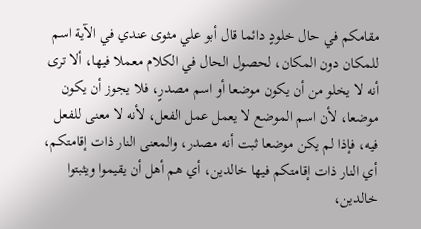مقامكم في حال خلودٍ دائما قال أبو علي مثوى عندي في الآية اسم للمكان دون المكان، لحصول الحال في الكلام معملا فيها، ألا ترى أنه لا يخلو من أن يكون موضعا أو اسم مصدرٍ، فلا يجوز أن يكون موضعا، لأن اسم الموضع لا يعمل عمل الفعل، لأنه لا معنى للفعل فيه، فإذا لم يكن موضعا ثبت أنه مصدر، والمعنى النار ذات إقامتكم، أي النار ذات إقامتكم فيها خالدين، أي هم أهل أن يقيموا ويثبتوا خالدين،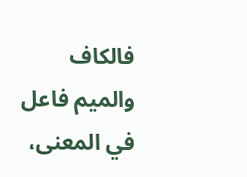فالكاف والميم فاعل في المعنى،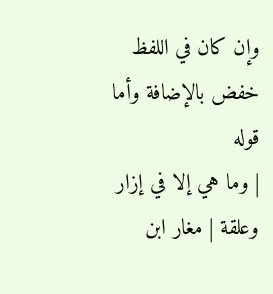وإن كان في اللفظ خفض بالإضافة وأما قوله
| وما هي إلا في إزار وعلقة | مغار ابن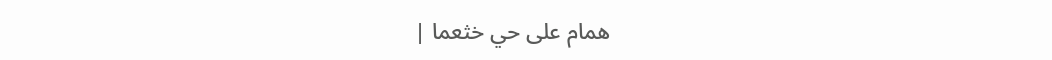همام على حي خثعما |